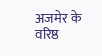अजमेर के वरिष्ठ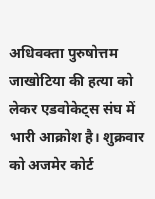अधिवक्ता पुरुषोत्तम जाखोटिया की हत्या को लेकर एडवोकेट्स संघ में भारी आक्रोश है। शुक्रवार को अजमेर कोर्ट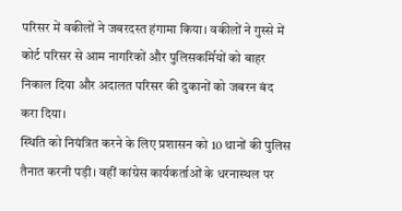परिसर में वकीलों ने जबरदस्त हंगामा किया। वकीलों ने गुस्से में कोर्ट परिसर से आम नागरिकों और पुलिसकर्मियों को बाहर निकाल दिया और अदालत परिसर की दुकानों को जबरन बंद करा दिया।
स्थिति को नियंत्रित करने के लिए प्रशासन को 10 थानों की पुलिस तैनात करनी पड़ी। वहीं कांग्रेस कार्यकर्ताओं के धरनास्थल पर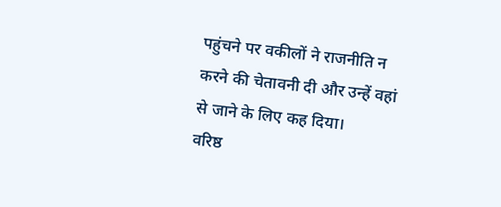पहुंचने पर वकीलों ने राजनीति न करने की चेतावनी दी और उन्हें वहां से जाने के लिए कह दिया।
वरिष्ठ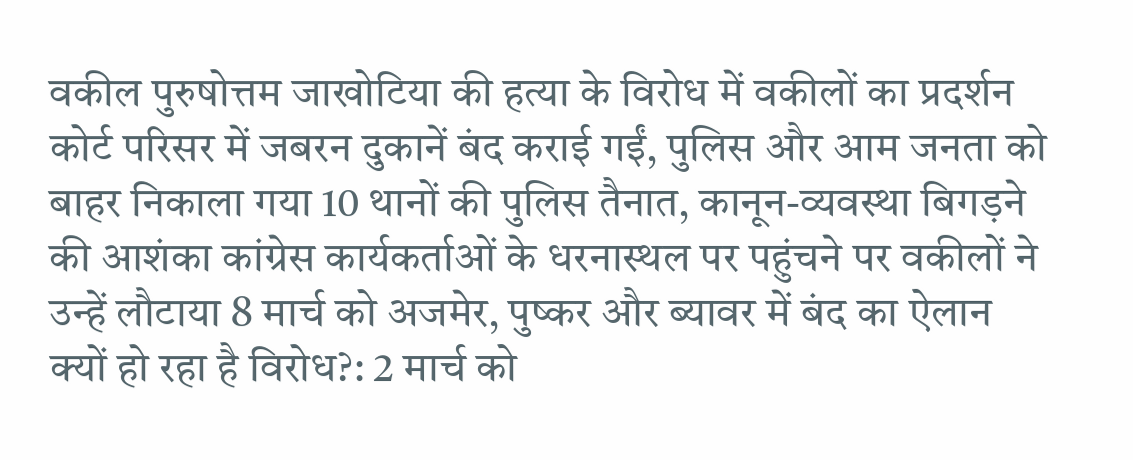वकील पुरुषोत्तम जाखोटिया की हत्या के विरोध में वकीलों का प्रदर्शन कोर्ट परिसर में जबरन दुकानें बंद कराई गईं, पुलिस और आम जनता को बाहर निकाला गया 10 थानों की पुलिस तैनात, कानून-व्यवस्था बिगड़ने की आशंका कांग्रेस कार्यकर्ताओं के धरनास्थल पर पहुंचने पर वकीलों ने उन्हें लौटाया 8 मार्च को अजमेर, पुष्कर और ब्यावर में बंद का ऐलान
क्यों हो रहा है विरोध?: 2 मार्च को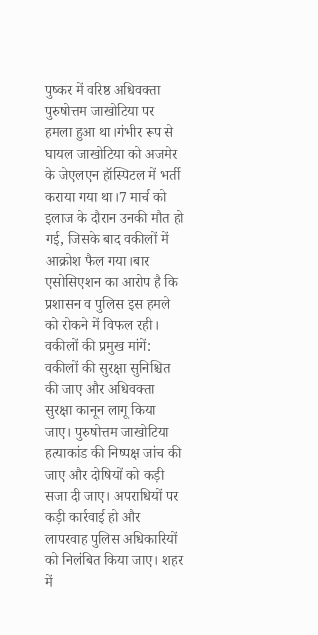पुष्कर में वरिष्ठ अधिवक्ता पुरुषोत्तम जाखोटिया पर हमला हुआ था।गंभीर रूप से घायल जाखोटिया को अजमेर के जेएलएन हॉस्पिटल में भर्ती कराया गया था।7 मार्च को इलाज के दौरान उनकी मौत हो गई, जिसके बाद वकीलों में आक्रोश फैल गया।बार एसोसिएशन का आरोप है कि प्रशासन व पुलिस इस हमले को रोकने में विफल रही।
वकीलों की प्रमुख मांगें:
वकीलों की सुरक्षा सुनिश्चित की जाए और अधिवक्ता सुरक्षा कानून लागू किया जाए। पुरुषोत्तम जाखोटिया हत्याकांड की निष्पक्ष जांच की जाए और दोषियों को कड़ी सजा दी जाए। अपराधियों पर कड़ी कार्रवाई हो और लापरवाह पुलिस अधिकारियों को निलंबित किया जाए। शहर में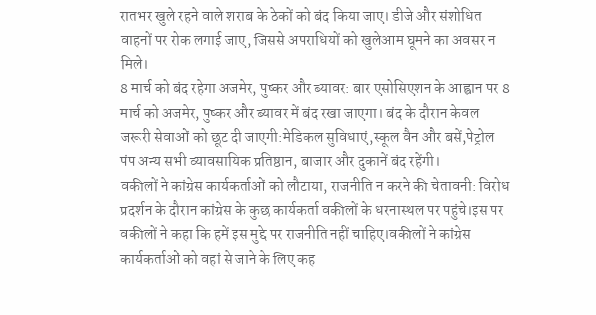रातभर खुले रहने वाले शराब के ठेकों को बंद किया जाए। डीजे और संशोधित वाहनों पर रोक लगाई जाए, जिससे अपराधियों को खुलेआम घूमने का अवसर न मिले।
8 मार्च को बंद रहेगा अजमेर, पुष्कर और ब्यावर: बार एसोसिएशन के आह्वान पर 8 मार्च को अजमेर, पुष्कर और ब्यावर में बंद रखा जाएगा। बंद के दौरान केवल जरूरी सेवाओं को छूट दी जाएगी:मेडिकल सुविधाएं,स्कूल वैन और बसें,पेट्रोल पंप अन्य सभी व्यावसायिक प्रतिष्ठान, बाजार और दुकानें बंद रहेंगी।
वकीलों ने कांग्रेस कार्यकर्ताओं को लौटाया, राजनीति न करने की चेतावनी: विरोध प्रदर्शन के दौरान कांग्रेस के कुछ कार्यकर्ता वकीलों के धरनास्थल पर पहुंचे।इस पर वकीलों ने कहा कि हमें इस मुद्दे पर राजनीति नहीं चाहिए।वकीलों ने कांग्रेस कार्यकर्ताओं को वहां से जाने के लिए कह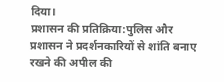दिया।
प्रशासन की प्रतिक्रिया:पुलिस और प्रशासन ने प्रदर्शनकारियों से शांति बनाए रखने की अपील की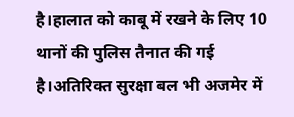है।हालात को काबू में रखने के लिए 10 थानों की पुलिस तैनात की गई है।अतिरिक्त सुरक्षा बल भी अजमेर में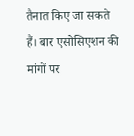तैनात किए जा सकते हैं। बार एसोसिएशन की मांगों पर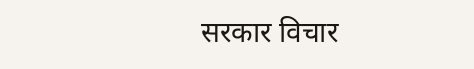सरकार विचार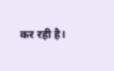कर रही है।